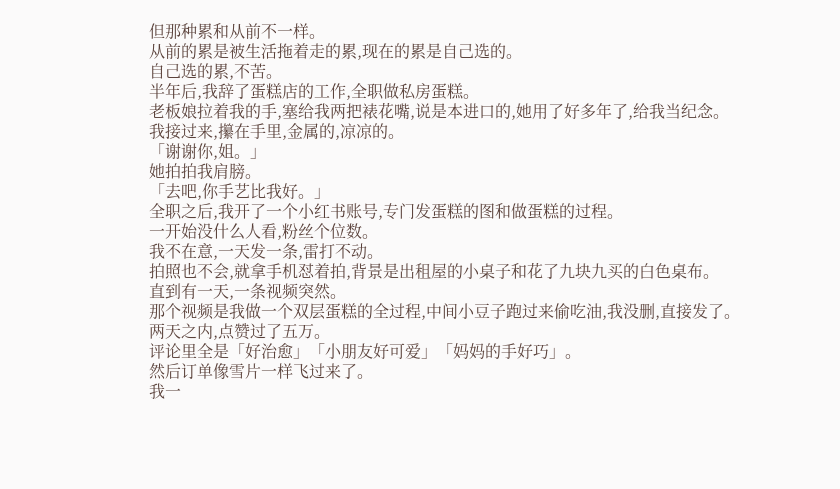但那种累和从前不一样。
从前的累是被生活拖着走的累,现在的累是自己选的。
自己选的累,不苦。
半年后,我辞了蛋糕店的工作,全职做私房蛋糕。
老板娘拉着我的手,塞给我两把裱花嘴,说是本进口的,她用了好多年了,给我当纪念。
我接过来,攥在手里,金属的,凉凉的。
「谢谢你,姐。」
她拍拍我肩膀。
「去吧,你手艺比我好。」
全职之后,我开了一个小红书账号,专门发蛋糕的图和做蛋糕的过程。
一开始没什么人看,粉丝个位数。
我不在意,一天发一条,雷打不动。
拍照也不会,就拿手机怼着拍,背景是出租屋的小桌子和花了九块九买的白色桌布。
直到有一天,一条视频突然。
那个视频是我做一个双层蛋糕的全过程,中间小豆子跑过来偷吃油,我没删,直接发了。
两天之内,点赞过了五万。
评论里全是「好治愈」「小朋友好可爱」「妈妈的手好巧」。
然后订单像雪片一样飞过来了。
我一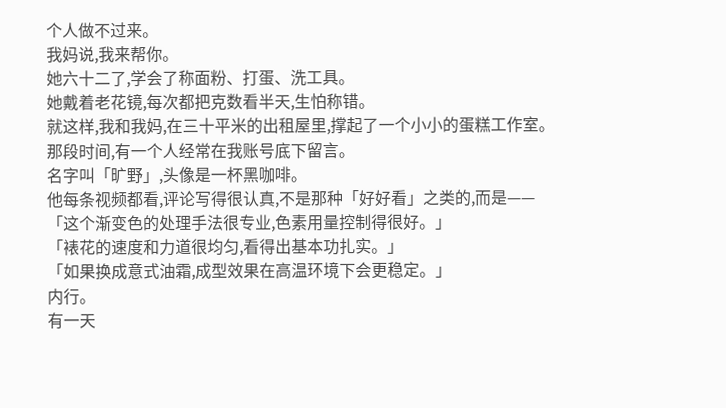个人做不过来。
我妈说,我来帮你。
她六十二了,学会了称面粉、打蛋、洗工具。
她戴着老花镜,每次都把克数看半天,生怕称错。
就这样,我和我妈,在三十平米的出租屋里,撑起了一个小小的蛋糕工作室。
那段时间,有一个人经常在我账号底下留言。
名字叫「旷野」,头像是一杯黑咖啡。
他每条视频都看,评论写得很认真,不是那种「好好看」之类的,而是——
「这个渐变色的处理手法很专业,色素用量控制得很好。」
「裱花的速度和力道很均匀,看得出基本功扎实。」
「如果换成意式油霜,成型效果在高温环境下会更稳定。」
内行。
有一天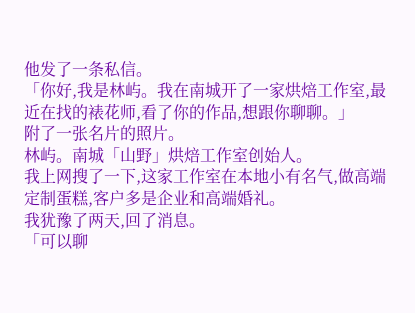他发了一条私信。
「你好,我是林屿。我在南城开了一家烘焙工作室,最近在找的裱花师,看了你的作品,想跟你聊聊。」
附了一张名片的照片。
林屿。南城「山野」烘焙工作室创始人。
我上网搜了一下,这家工作室在本地小有名气,做高端定制蛋糕,客户多是企业和高端婚礼。
我犹豫了两天,回了消息。
「可以聊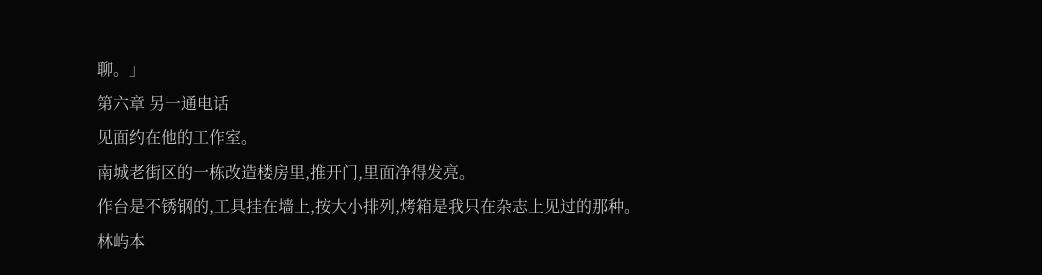聊。」
第六章 另一通电话
见面约在他的工作室。
南城老街区的一栋改造楼房里,推开门,里面净得发亮。
作台是不锈钢的,工具挂在墙上,按大小排列,烤箱是我只在杂志上见过的那种。
林屿本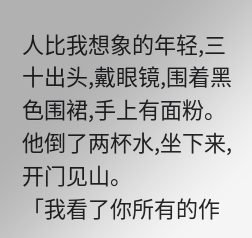人比我想象的年轻,三十出头,戴眼镜,围着黑色围裙,手上有面粉。
他倒了两杯水,坐下来,开门见山。
「我看了你所有的作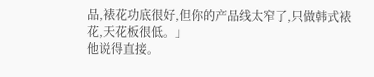品,裱花功底很好,但你的产品线太窄了,只做韩式裱花,天花板很低。」
他说得直接。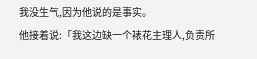我没生气,因为他说的是事实。
他接着说:「我这边缺一个裱花主理人,负责所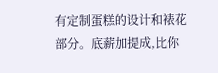有定制蛋糕的设计和裱花部分。底薪加提成,比你